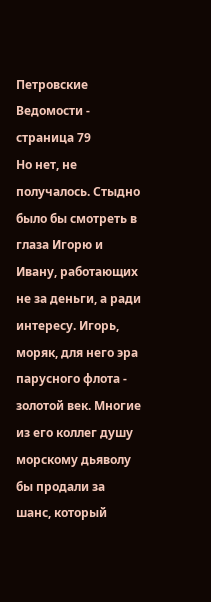Петровские Ведомости - страница 79
Но нет, не получалось. Стыдно было бы смотреть в глаза Игорю и Ивану, работающих не за деньги, а ради интересу. Игорь, моряк, для него эра парусного флота - золотой век. Многие из его коллег душу морскому дьяволу бы продали за шанс, который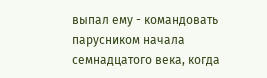выпал ему - командовать парусником начала семнадцатого века, когда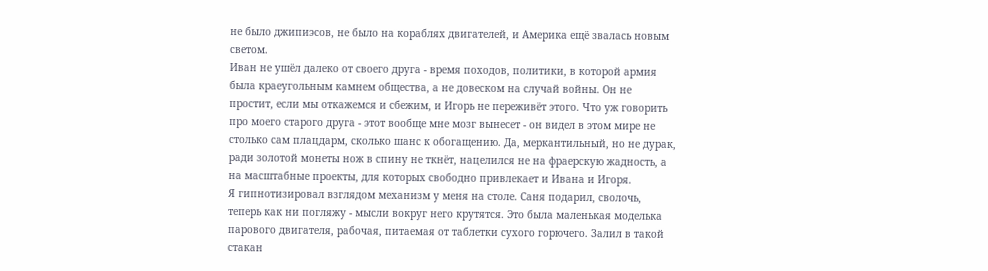не было джипиэсов, не было на кораблях двигателей, и Америка ещё звалась новым светом.
Иван не ушёл далеко от своего друга - время походов, политики, в которой армия была краеугольным камнем общества, а не довеском на случай войны. Он не простит, если мы откажемся и сбежим, и Игорь не переживёт этого. Что уж говорить про моего старого друга - этот вообще мне мозг вынесет - он видел в этом мире не столько сам плацдарм, сколько шанс к обогащению. Да, меркантильный, но не дурак, ради золотой монеты нож в спину не ткнёт, нацелился не на фраерскую жадность, а на масштабные проекты, для которых свободно привлекает и Ивана и Игоря.
Я гипнотизировал взглядом механизм у меня на столе. Саня подарил, сволочь, теперь как ни погляжу - мысли вокруг него крутятся. Это была маленькая моделька парового двигателя, рабочая, питаемая от таблетки сухого горючего. Залил в такой стакан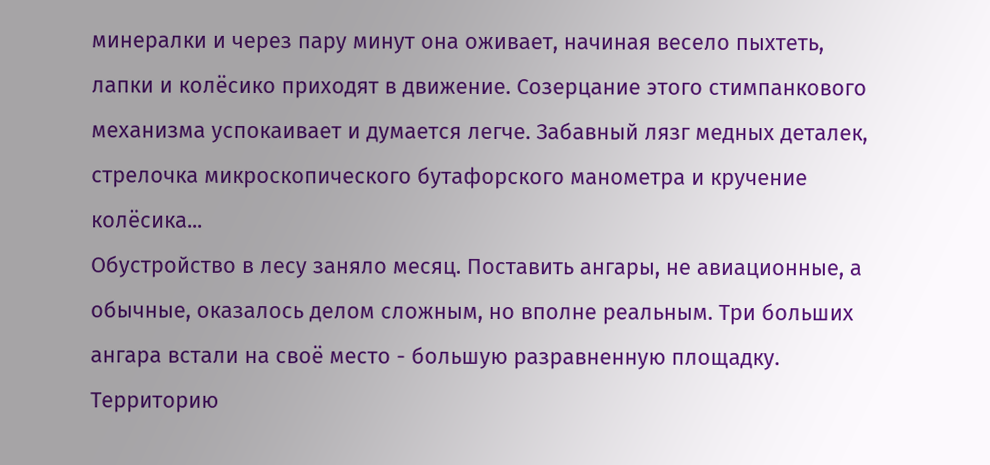минералки и через пару минут она оживает, начиная весело пыхтеть, лапки и колёсико приходят в движение. Созерцание этого стимпанкового механизма успокаивает и думается легче. Забавный лязг медных деталек, стрелочка микроскопического бутафорского манометра и кручение колёсика...
Обустройство в лесу заняло месяц. Поставить ангары, не авиационные, а обычные, оказалось делом сложным, но вполне реальным. Три больших ангара встали на своё место - большую разравненную площадку. Территорию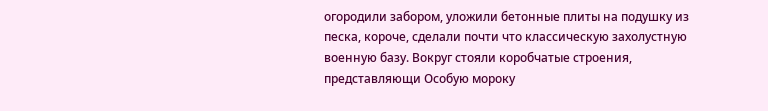огородили забором, уложили бетонные плиты на подушку из песка, короче, сделали почти что классическую захолустную военную базу. Вокруг стояли коробчатые строения, представляющи Особую мороку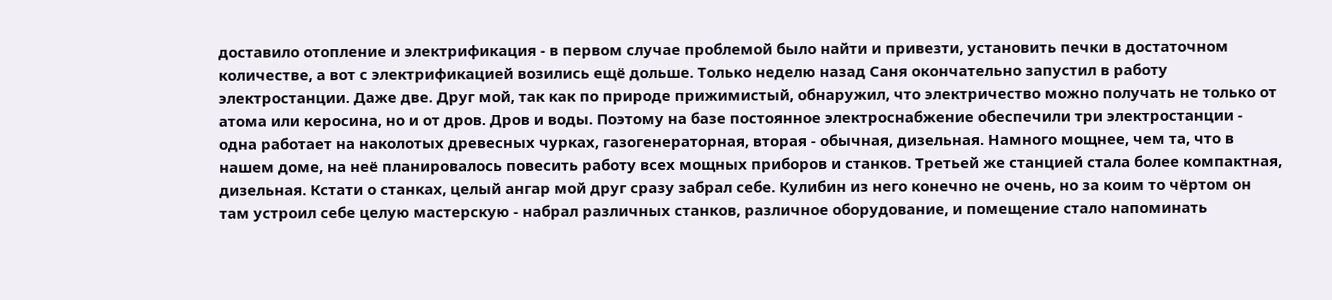доставило отопление и электрификация - в первом случае проблемой было найти и привезти, установить печки в достаточном количестве, а вот с электрификацией возились ещё дольше. Только неделю назад Саня окончательно запустил в работу электростанции. Даже две. Друг мой, так как по природе прижимистый, обнаружил, что электричество можно получать не только от атома или керосина, но и от дров. Дров и воды. Поэтому на базе постоянное электроснабжение обеспечили три электростанции - одна работает на наколотых древесных чурках, газогенераторная, вторая - обычная, дизельная. Намного мощнее, чем та, что в нашем доме, на неё планировалось повесить работу всех мощных приборов и станков. Третьей же станцией стала более компактная, дизельная. Кстати о станках, целый ангар мой друг сразу забрал себе. Кулибин из него конечно не очень, но за коим то чёртом он там устроил себе целую мастерскую - набрал различных станков, различное оборудование, и помещение стало напоминать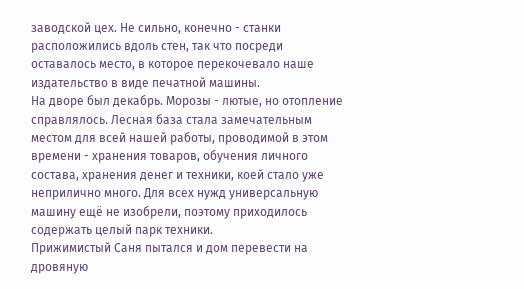заводской цех. Не сильно, конечно - станки расположились вдоль стен, так что посреди оставалось место, в которое перекочевало наше издательство в виде печатной машины.
На дворе был декабрь. Морозы - лютые, но отопление справлялось. Лесная база стала замечательным местом для всей нашей работы, проводимой в этом времени - хранения товаров, обучения личного состава, хранения денег и техники, коей стало уже неприлично много. Для всех нужд универсальную машину ещё не изобрели, поэтому приходилось содержать целый парк техники.
Прижимистый Саня пытался и дом перевести на дровяную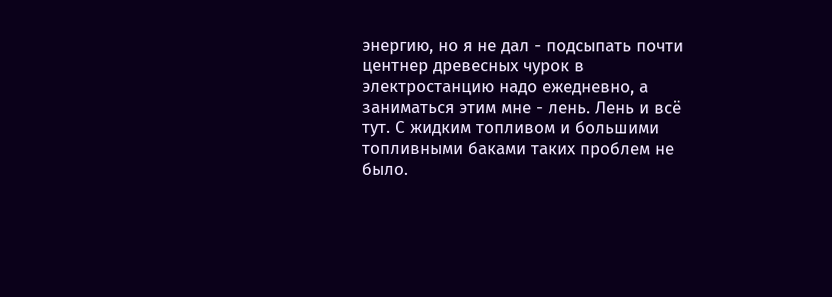энергию, но я не дал - подсыпать почти центнер древесных чурок в электростанцию надо ежедневно, а заниматься этим мне - лень. Лень и всё тут. С жидким топливом и большими топливными баками таких проблем не было.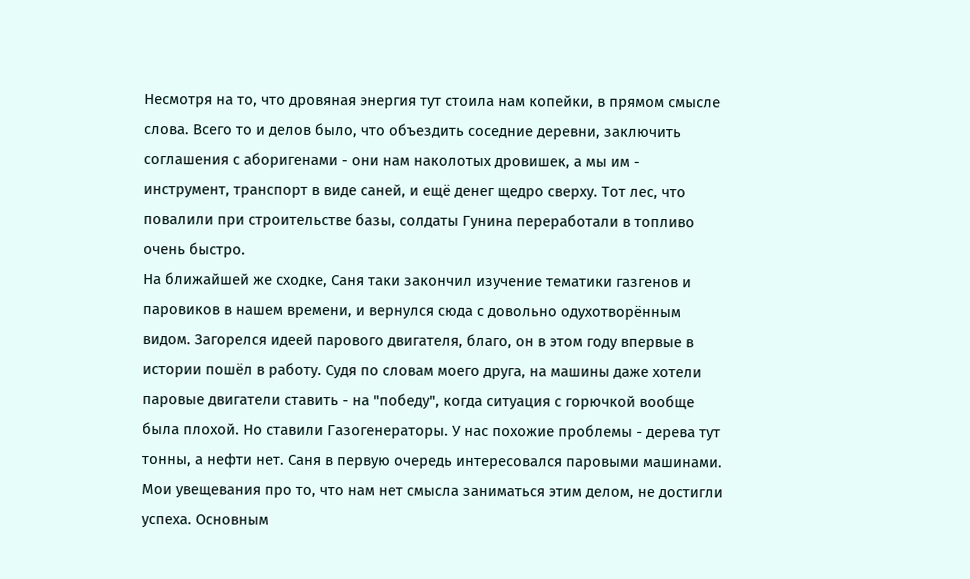Несмотря на то, что дровяная энергия тут стоила нам копейки, в прямом смысле слова. Всего то и делов было, что объездить соседние деревни, заключить соглашения с аборигенами - они нам наколотых дровишек, а мы им - инструмент, транспорт в виде саней, и ещё денег щедро сверху. Тот лес, что повалили при строительстве базы, солдаты Гунина переработали в топливо очень быстро.
На ближайшей же сходке, Саня таки закончил изучение тематики газгенов и паровиков в нашем времени, и вернулся сюда с довольно одухотворённым видом. Загорелся идеей парового двигателя, благо, он в этом году впервые в истории пошёл в работу. Судя по словам моего друга, на машины даже хотели паровые двигатели ставить - на "победу", когда ситуация с горючкой вообще была плохой. Но ставили Газогенераторы. У нас похожие проблемы - дерева тут тонны, а нефти нет. Саня в первую очередь интересовался паровыми машинами. Мои увещевания про то, что нам нет смысла заниматься этим делом, не достигли успеха. Основным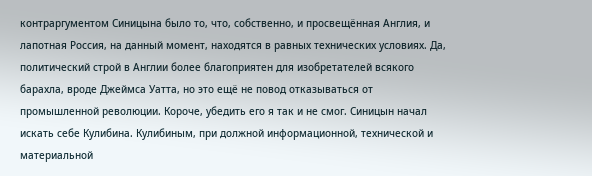контраргументом Синицына было то, что, собственно, и просвещённая Англия, и лапотная Россия, на данный момент, находятся в равных технических условиях. Да, политический строй в Англии более благоприятен для изобретателей всякого барахла, вроде Джеймса Уатта, но это ещё не повод отказываться от промышленной революции. Короче, убедить его я так и не смог. Синицын начал искать себе Кулибина. Кулибиным, при должной информационной, технической и материальной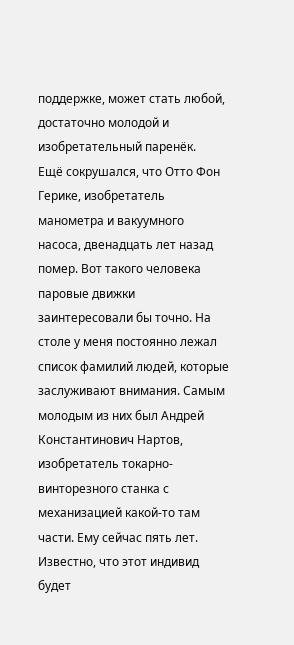поддержке, может стать любой, достаточно молодой и изобретательный паренёк.
Ещё сокрушался, что Отто Фон Герике, изобретатель манометра и вакуумного насоса, двенадцать лет назад помер. Вот такого человека паровые движки заинтересовали бы точно. На столе у меня постоянно лежал список фамилий людей, которые заслуживают внимания. Самым молодым из них был Андрей Константинович Нартов, изобретатель токарно-винторезного станка с механизацией какой-то там части. Ему сейчас пять лет. Известно, что этот индивид будет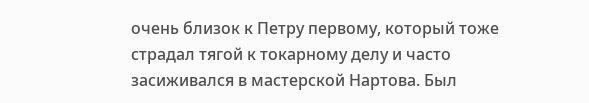очень близок к Петру первому, который тоже страдал тягой к токарному делу и часто засиживался в мастерской Нартова. Был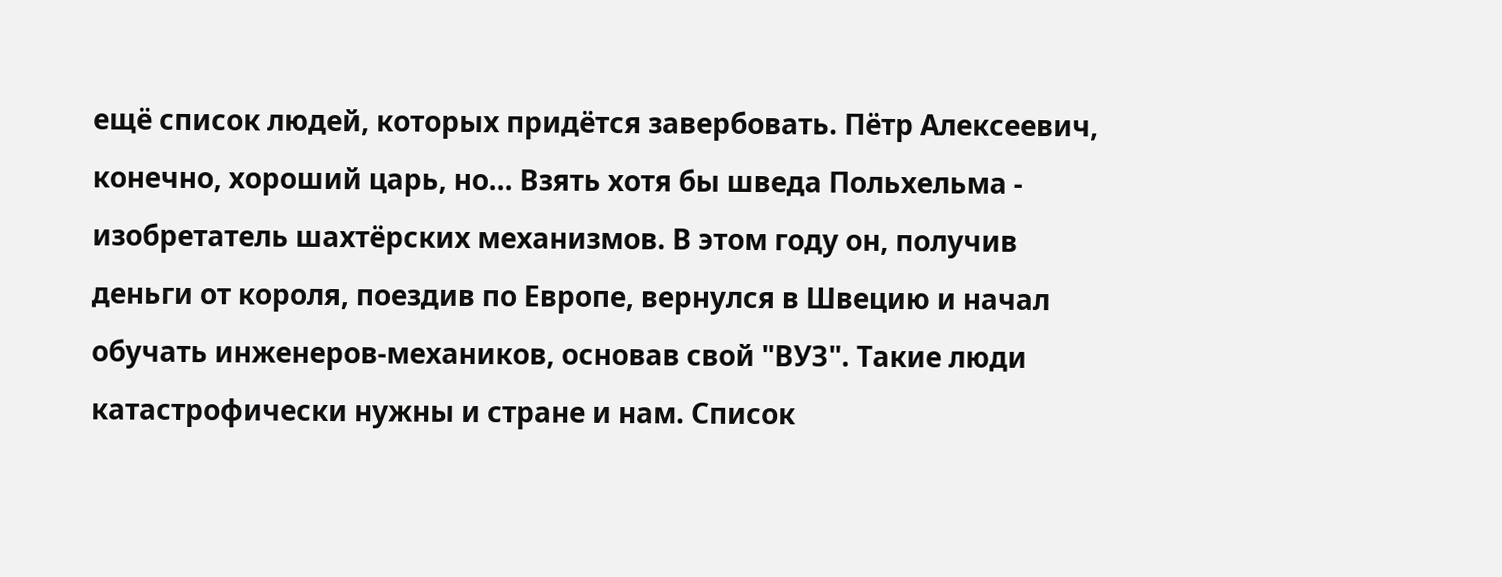ещё список людей, которых придётся завербовать. Пётр Алексеевич, конечно, хороший царь, но... Взять хотя бы шведа Польхельма - изобретатель шахтёрских механизмов. В этом году он, получив деньги от короля, поездив по Европе, вернулся в Швецию и начал обучать инженеров-механиков, основав свой "ВУЗ". Такие люди катастрофически нужны и стране и нам. Список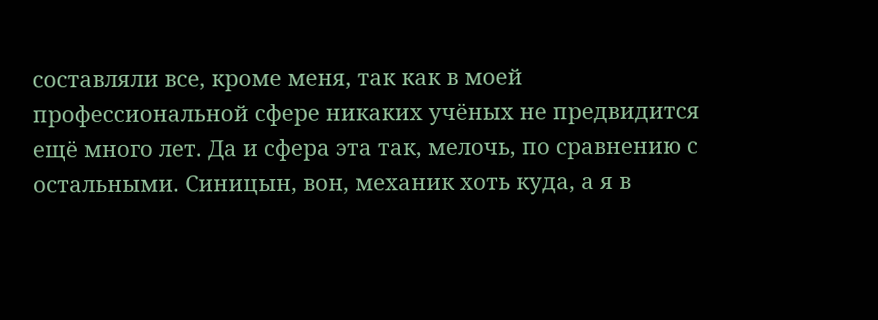составляли все, кроме меня, так как в моей профессиональной сфере никаких учёных не предвидится ещё много лет. Да и сфера эта так, мелочь, по сравнению с остальными. Синицын, вон, механик хоть куда, а я в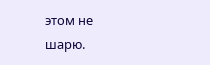этом не шарю.